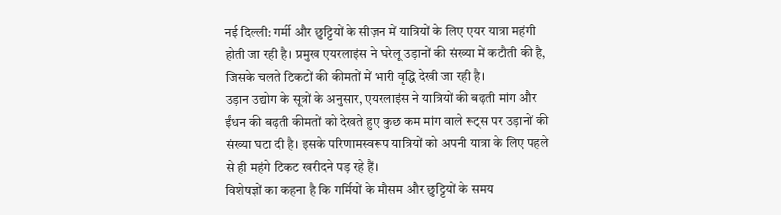नई दिल्ली: गर्मी और छुट्टियों के सीज़न में यात्रियों के लिए एयर यात्रा महंगी होती जा रही है। प्रमुख एयरलाइंस ने घरेलू उड़ानों की संख्या में कटौती की है, जिसके चलते टिकटों की कीमतों में भारी वृद्धि देखी जा रही है।
उड़ान उद्योग के सूत्रों के अनुसार, एयरलाइंस ने यात्रियों की बढ़ती मांग और ईंधन की बढ़ती कीमतों को देखते हुए कुछ कम मांग वाले रूट्स पर उड़ानों की संख्या घटा दी है। इसके परिणामस्वरूप यात्रियों को अपनी यात्रा के लिए पहले से ही महंगे टिकट खरीदने पड़ रहे हैं।
विशेषज्ञों का कहना है कि गर्मियों के मौसम और छुट्टियों के समय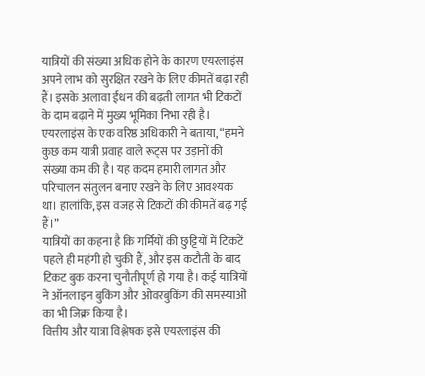यात्रियों की संख्या अधिक होने के कारण एयरलाइंस अपने लाभ को सुरक्षित रखने के लिए कीमतें बढ़ा रही हैं। इसके अलावा ईंधन की बढ़ती लागत भी टिकटों के दाम बढ़ाने में मुख्य भूमिका निभा रही है।
एयरलाइंस के एक वरिष्ठ अधिकारी ने बताया, “हमने कुछ कम यात्री प्रवाह वाले रूट्स पर उड़ानों की संख्या कम की है। यह कदम हमारी लागत और परिचालन संतुलन बनाए रखने के लिए आवश्यक था। हालांकि, इस वजह से टिकटों की कीमतें बढ़ गई हैं।”
यात्रियों का कहना है कि गर्मियों की छुट्टियों में टिकटें पहले ही महंगी हो चुकी हैं, और इस कटौती के बाद टिकट बुक करना चुनौतीपूर्ण हो गया है। कई यात्रियों ने ऑनलाइन बुकिंग और ओवरबुकिंग की समस्याओं का भी जिक्र किया है।
वित्तीय और यात्रा विश्लेषक इसे एयरलाइंस की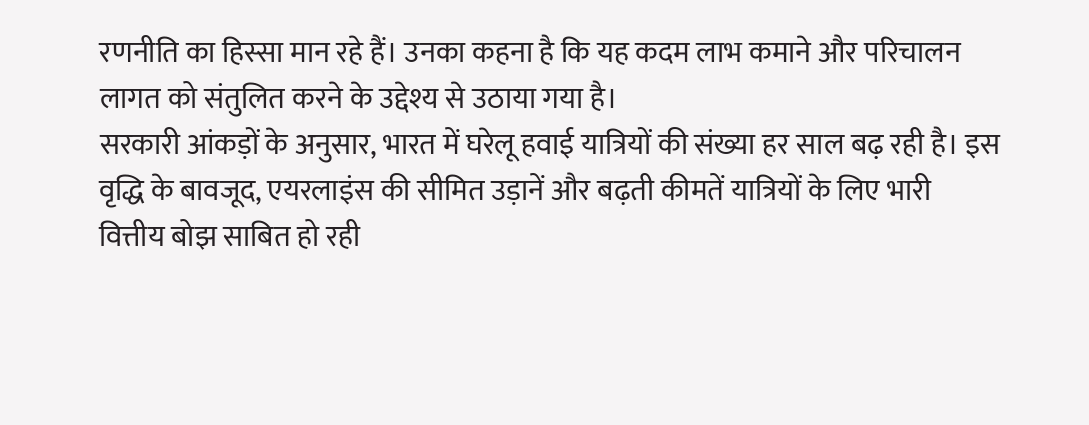रणनीति का हिस्सा मान रहे हैं। उनका कहना है कि यह कदम लाभ कमाने और परिचालन लागत को संतुलित करने के उद्देश्य से उठाया गया है।
सरकारी आंकड़ों के अनुसार, भारत में घरेलू हवाई यात्रियों की संख्या हर साल बढ़ रही है। इस वृद्धि के बावजूद, एयरलाइंस की सीमित उड़ानें और बढ़ती कीमतें यात्रियों के लिए भारी वित्तीय बोझ साबित हो रही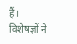हैं।
विशेषज्ञों ने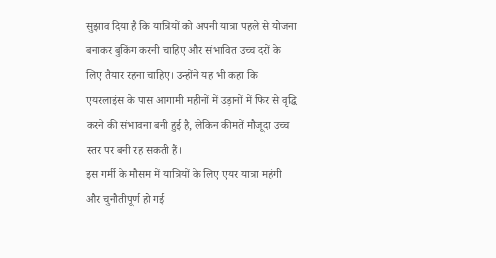सुझाव दिया है कि यात्रियों को अपनी यात्रा पहले से योजना बनाकर बुकिंग करनी चाहिए और संभावित उच्च दरों के लिए तैयार रहना चाहिए। उन्होंने यह भी कहा कि एयरलाइंस के पास आगामी महीनों में उड़ानों में फिर से वृद्धि करने की संभावना बनी हुई है, लेकिन कीमतें मौजूदा उच्च स्तर पर बनी रह सकती हैं।
इस गर्मी के मौसम में यात्रियों के लिए एयर यात्रा महंगी और चुनौतीपूर्ण हो गई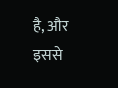है, और इससे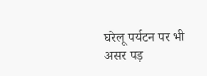घरेलू पर्यटन पर भी असर पड़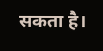सकता है।